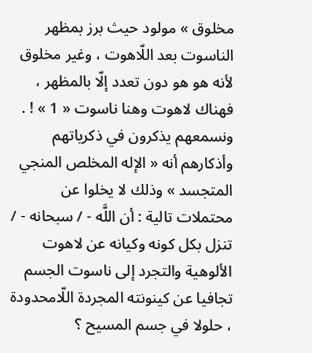مخلوق » مولود حيث برز بمظهر الناسوت بعد اللّاهوت ، وغير مخلوق لأنه هو هو دون تعدد إلّا بالمظهر ، فهناك لاهوت وهنا ناسوت « 1 » ! .
ونسمعهم يذكرون في ذكرياتهم وأذكارهم أنه « الإله المخلص المنجي المتجسد » وذلك لا يخلوا عن محتملات تالية : أن اللَّه - / سبحانه - / تنزل بكل كونه وكيانه عن لاهوت الألوهية والتجرد إلى ناسوت الجسم تجافيا عن كينونته المجردة اللّامحدودة ، حلولا في جسم المسيح ؟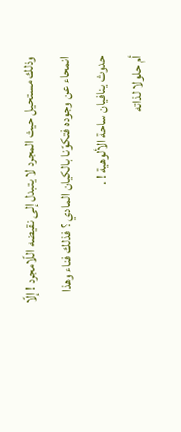وذلك مستحيل حيث المجرد لا يتبدل إلى نقيضه اللّامجرد ! إلّا انمحاء عن وجوده فتكوّنا بالكيان المادي ؟ فذلك فناء وهذا حدوث ينافيان ساحة الألوهية ! .
أم حلولا لذاته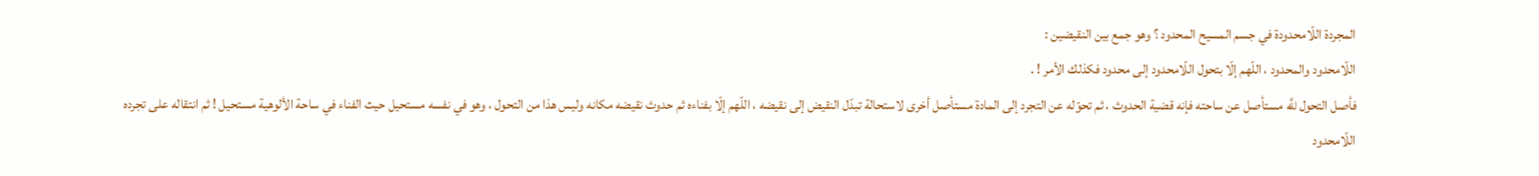المجردة اللّامحدودة في جسم المسيح المحدود ؟ وهو جمع بين النقيضين :
اللّامحدود والمحدود ، اللّهم إلّا بتحول اللّامحدود إلى محدود فكذلك الأمر ! .
فأصل التحول للَّه مستأصل عن ساحته فإنه قضية الحدوث ، ثم تحوّله عن التجرد إلى المادة مستأصل أخرى لاستحالة تبدّل النقيض إلى نقيضه ، اللّهم إلّا بفناءه ثم حدوث نقيضه مكانه وليس هذا من التحول ، وهو في نفسه مستحيل حيث الفناء في ساحة الألوهية مستحيل ! ثم انتقاله على تجرده اللّامحدود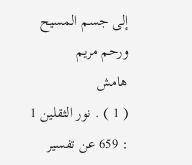إلى جسم المسيح ورحم مريم
هامش
( 1 ) . نور الثقلين 1 : 659 عن تفسير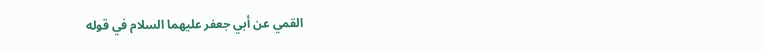القمي عن أبي جعفر عليهما السلام في قوله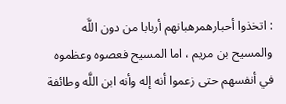: اتخذوا أحبارهمرهبانهم أربابا من دون اللَّه والمسيح بن مريم ، اما المسيح فعصوه وعظموه في أنفسهم حتى زعموا أنه إله وأنه ابن اللَّه وطائفة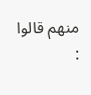منهم قالوا :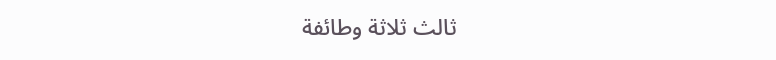ثالث ثلاثة وطائفة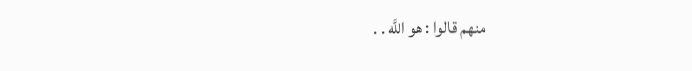منهم قالوا : هو اللَّه . .